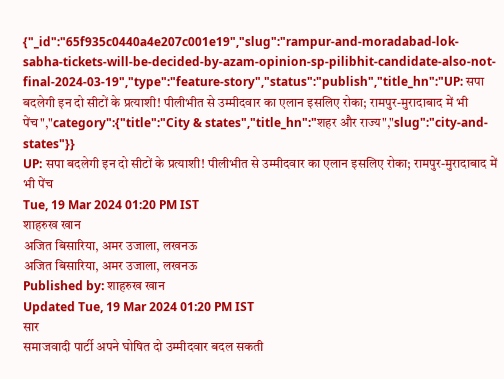{"_id":"65f935c0440a4e207c001e19","slug":"rampur-and-moradabad-lok-sabha-tickets-will-be-decided-by-azam-opinion-sp-pilibhit-candidate-also-not-final-2024-03-19","type":"feature-story","status":"publish","title_hn":"UP: सपा बदलेगी इन दो सीटों के प्रत्याशी! पीलीभीत से उम्मीदवार का एलान इसलिए रोका; रामपुर-मुरादाबाद में भी पेंच","category":{"title":"City & states","title_hn":"शहर और राज्य","slug":"city-and-states"}}
UP: सपा बदलेगी इन दो सीटों के प्रत्याशी! पीलीभीत से उम्मीदवार का एलान इसलिए रोका; रामपुर-मुरादाबाद में भी पेंच
Tue, 19 Mar 2024 01:20 PM IST
शाहरुख खान
अजित बिसारिया, अमर उजाला, लखनऊ
अजित बिसारिया, अमर उजाला, लखनऊ
Published by: शाहरुख खान
Updated Tue, 19 Mar 2024 01:20 PM IST
सार
समाजवादी पार्टी अपने घोषित दो उम्मीदवार बदल सकती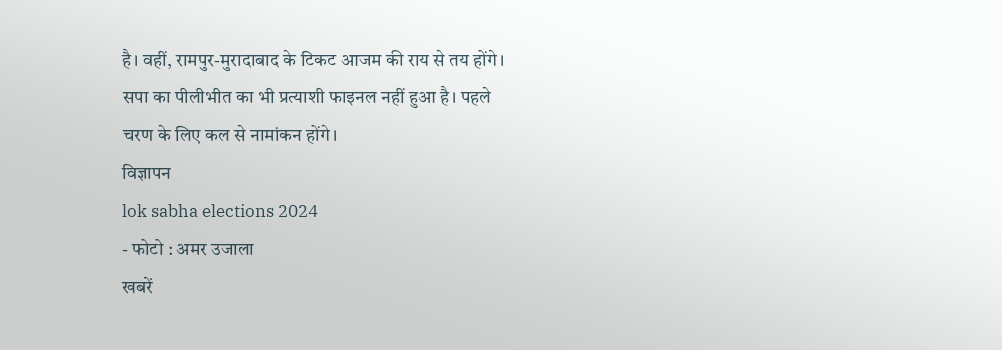है। वहीं, रामपुर-मुरादाबाद के टिकट आजम की राय से तय होंगे। सपा का पीलीभीत का भी प्रत्याशी फाइनल नहीं हुआ है। पहले चरण के लिए कल से नामांकन होंगे।
विज्ञापन
lok sabha elections 2024
- फोटो : अमर उजाला
खबरें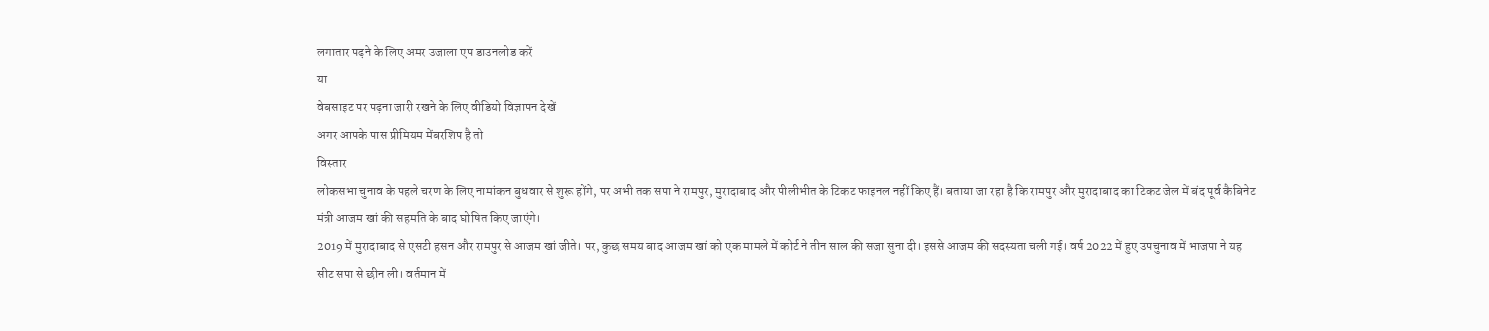लगातार पढ़ने के लिए अमर उजाला एप डाउनलोड करें
या
वेबसाइट पर पढ़ना जारी रखने के लिए वीडियो विज्ञापन देखें
अगर आपके पास प्रीमियम मेंबरशिप है तो
विस्तार
लोकसभा चुनाव के पहले चरण के लिए नामांकन बुधवार से शुरू होंगे, पर अभी तक सपा ने रामपुर, मुरादाबाद और पीलीभीत के टिकट फाइनल नहीं किए हैं। बताया जा रहा है कि रामपुर और मुरादाबाद का टिकट जेल में बंद पूर्व कैबिनेट मंत्री आजम खां की सहमति के बाद घोषित किए जाएंगे।
2019 में मुरादाबाद से एसटी हसन और रामपुर से आजम खां जीते। पर, कुछ समय बाद आजम खां को एक मामले में कोर्ट ने तीन साल की सजा सुना दी। इससे आजम की सदस्यता चली गई। वर्ष 2022 में हुए उपचुनाव में भाजपा ने यह सीट सपा से छीन ली। वर्तमान में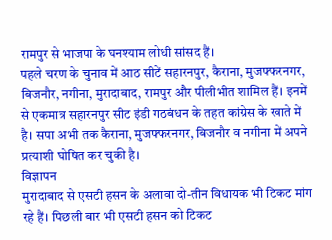रामपुर से भाजपा के घनश्याम लोधी सांसद हैं।
पहले चरण के चुनाव में आठ सीटें सहारनपुर, कैराना, मुजफ्फरनगर, बिजनौर, नगीना, मुरादाबाद, रामपुर और पीलीभीत शामिल हैं। इनमें से एकमात्र सहारनपुर सीट इंडी गठबंधन के तहत कांग्रेस के खाते में है। सपा अभी तक कैराना, मुजफ्फरनगर, बिजनौर व नगीना में अपने प्रत्याशी घोषित कर चुकी है।
विज्ञापन
मुरादाबाद से एसटी हसन के अलावा दो-तीन विधायक भी टिकट मांग रहे हैं। पिछली बार भी एसटी हसन को टिकट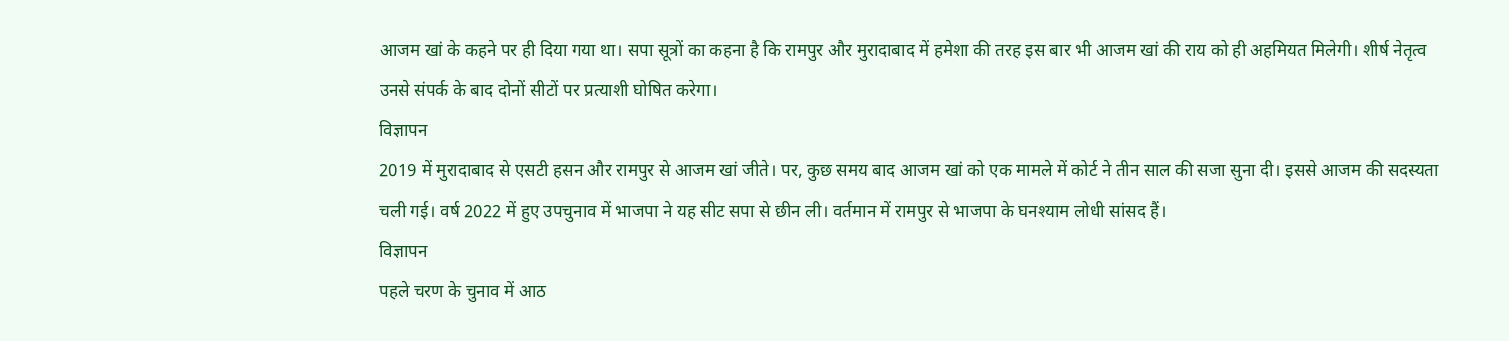आजम खां के कहने पर ही दिया गया था। सपा सूत्रों का कहना है कि रामपुर और मुरादाबाद में हमेशा की तरह इस बार भी आजम खां की राय को ही अहमियत मिलेगी। शीर्ष नेतृत्व उनसे संपर्क के बाद दोनों सीटों पर प्रत्याशी घोषित करेगा।
विज्ञापन
2019 में मुरादाबाद से एसटी हसन और रामपुर से आजम खां जीते। पर, कुछ समय बाद आजम खां को एक मामले में कोर्ट ने तीन साल की सजा सुना दी। इससे आजम की सदस्यता चली गई। वर्ष 2022 में हुए उपचुनाव में भाजपा ने यह सीट सपा से छीन ली। वर्तमान में रामपुर से भाजपा के घनश्याम लोधी सांसद हैं।
विज्ञापन
पहले चरण के चुनाव में आठ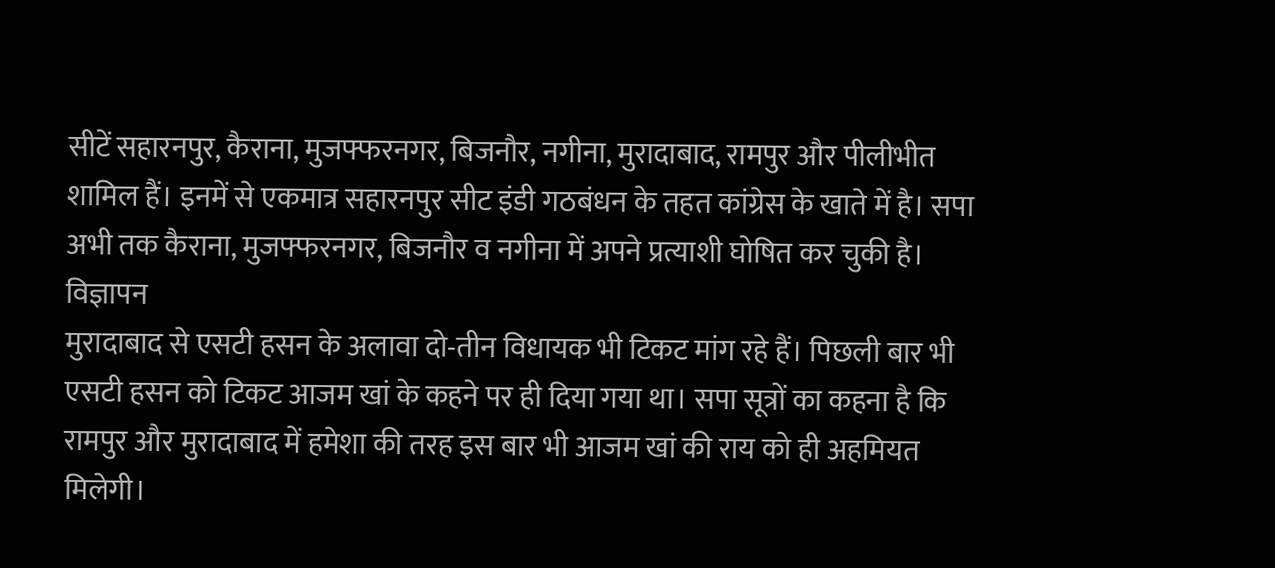सीटें सहारनपुर, कैराना, मुजफ्फरनगर, बिजनौर, नगीना, मुरादाबाद, रामपुर और पीलीभीत शामिल हैं। इनमें से एकमात्र सहारनपुर सीट इंडी गठबंधन के तहत कांग्रेस के खाते में है। सपा अभी तक कैराना, मुजफ्फरनगर, बिजनौर व नगीना में अपने प्रत्याशी घोषित कर चुकी है।
विज्ञापन
मुरादाबाद से एसटी हसन के अलावा दो-तीन विधायक भी टिकट मांग रहे हैं। पिछली बार भी एसटी हसन को टिकट आजम खां के कहने पर ही दिया गया था। सपा सूत्रों का कहना है कि रामपुर और मुरादाबाद में हमेशा की तरह इस बार भी आजम खां की राय को ही अहमियत मिलेगी।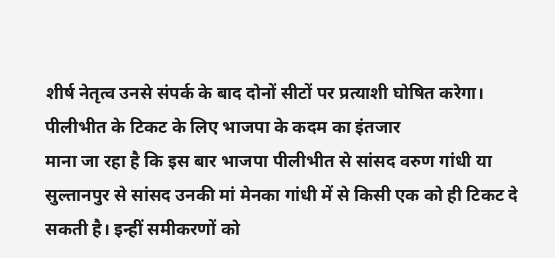शीर्ष नेतृत्व उनसे संपर्क के बाद दोनों सीटों पर प्रत्याशी घोषित करेगा।
पीलीभीत के टिकट के लिए भाजपा के कदम का इंतजार
माना जा रहा है कि इस बार भाजपा पीलीभीत से सांसद वरुण गांधी या सुल्तानपुर से सांसद उनकी मां मेनका गांधी में से किसी एक को ही टिकट दे सकती है। इन्हीं समीकरणों को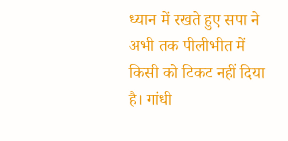ध्यान में रखते हुए सपा ने अभी तक पीलीभीत में किसी को टिकट नहीं दिया है। गांधी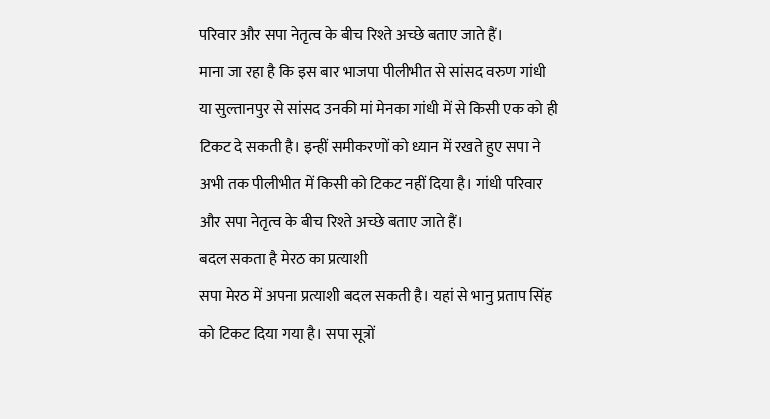परिवार और सपा नेतृत्व के बीच रिश्ते अच्छे बताए जाते हैं।
माना जा रहा है कि इस बार भाजपा पीलीभीत से सांसद वरुण गांधी या सुल्तानपुर से सांसद उनकी मां मेनका गांधी में से किसी एक को ही टिकट दे सकती है। इन्हीं समीकरणों को ध्यान में रखते हुए सपा ने अभी तक पीलीभीत में किसी को टिकट नहीं दिया है। गांधी परिवार और सपा नेतृत्व के बीच रिश्ते अच्छे बताए जाते हैं।
बदल सकता है मेरठ का प्रत्याशी
सपा मेरठ में अपना प्रत्याशी बदल सकती है। यहां से भानु प्रताप सिंह को टिकट दिया गया है। सपा सूत्रों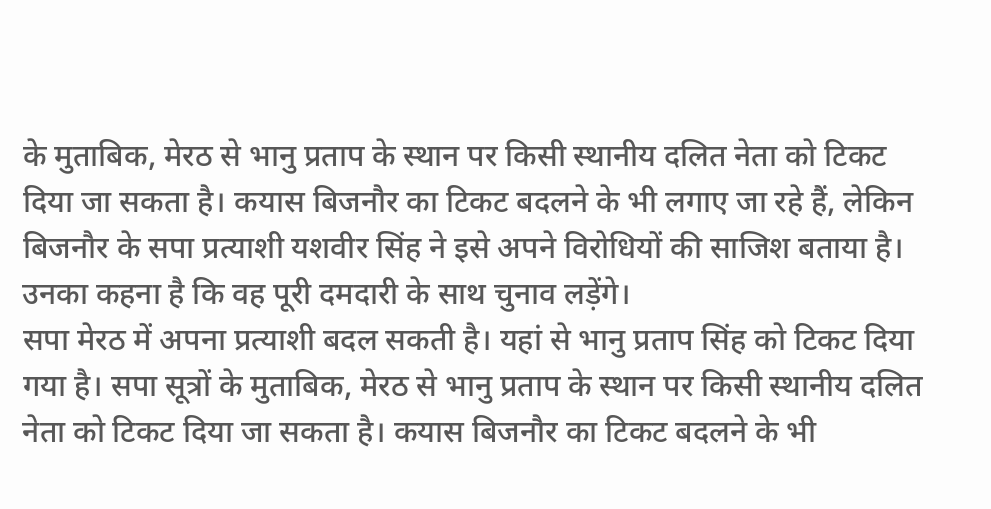के मुताबिक, मेरठ से भानु प्रताप के स्थान पर किसी स्थानीय दलित नेता को टिकट दिया जा सकता है। कयास बिजनौर का टिकट बदलने के भी लगाए जा रहे हैं, लेकिन बिजनौर के सपा प्रत्याशी यशवीर सिंह ने इसे अपने विरोधियों की साजिश बताया है। उनका कहना है कि वह पूरी दमदारी के साथ चुनाव लड़ेंगे।
सपा मेरठ में अपना प्रत्याशी बदल सकती है। यहां से भानु प्रताप सिंह को टिकट दिया गया है। सपा सूत्रों के मुताबिक, मेरठ से भानु प्रताप के स्थान पर किसी स्थानीय दलित नेता को टिकट दिया जा सकता है। कयास बिजनौर का टिकट बदलने के भी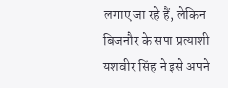लगाए जा रहे हैं, लेकिन बिजनौर के सपा प्रत्याशी यशवीर सिंह ने इसे अपने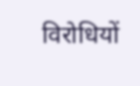विरोधियों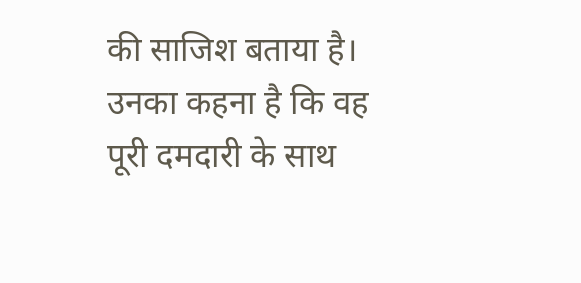की साजिश बताया है। उनका कहना है कि वह पूरी दमदारी के साथ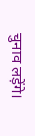चुनाव लड़ेंगे।